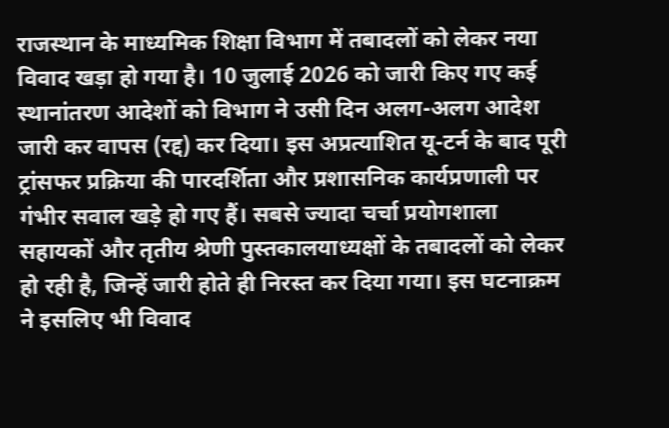राजस्थान के माध्यमिक शिक्षा विभाग में तबादलों को लेकर नया विवाद खड़ा हो गया है। 10 जुलाई 2026 को जारी किए गए कई स्थानांतरण आदेशों को विभाग ने उसी दिन अलग-अलग आदेश जारी कर वापस (रद्द) कर दिया। इस अप्रत्याशित यू-टर्न के बाद पूरी ट्रांसफर प्रक्रिया की पारदर्शिता और प्रशासनिक कार्यप्रणाली पर गंभीर सवाल खड़े हो गए हैं। सबसे ज्यादा चर्चा प्रयोगशाला सहायकों और तृतीय श्रेणी पुस्तकालयाध्यक्षों के तबादलों को लेकर हो रही है, जिन्हें जारी होते ही निरस्त कर दिया गया। इस घटनाक्रम ने इसलिए भी विवाद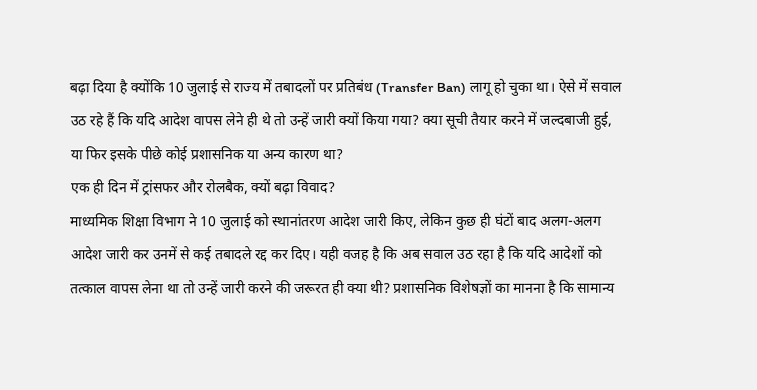बढ़ा दिया है क्योंकि 10 जुलाई से राज्य में तबादलों पर प्रतिबंध (Transfer Ban) लागू हो चुका था। ऐसे में सवाल उठ रहे हैं कि यदि आदेश वापस लेने ही थे तो उन्हें जारी क्यों किया गया? क्या सूची तैयार करने में जल्दबाजी हुई, या फिर इसके पीछे कोई प्रशासनिक या अन्य कारण था?
एक ही दिन में ट्रांसफर और रोलबैक, क्यों बढ़ा विवाद?
माध्यमिक शिक्षा विभाग ने 10 जुलाई को स्थानांतरण आदेश जारी किए, लेकिन कुछ ही घंटों बाद अलग-अलग आदेश जारी कर उनमें से कई तबादले रद्द कर दिए। यही वजह है कि अब सवाल उठ रहा है कि यदि आदेशों को तत्काल वापस लेना था तो उन्हें जारी करने की जरूरत ही क्या थी? प्रशासनिक विशेषज्ञों का मानना है कि सामान्य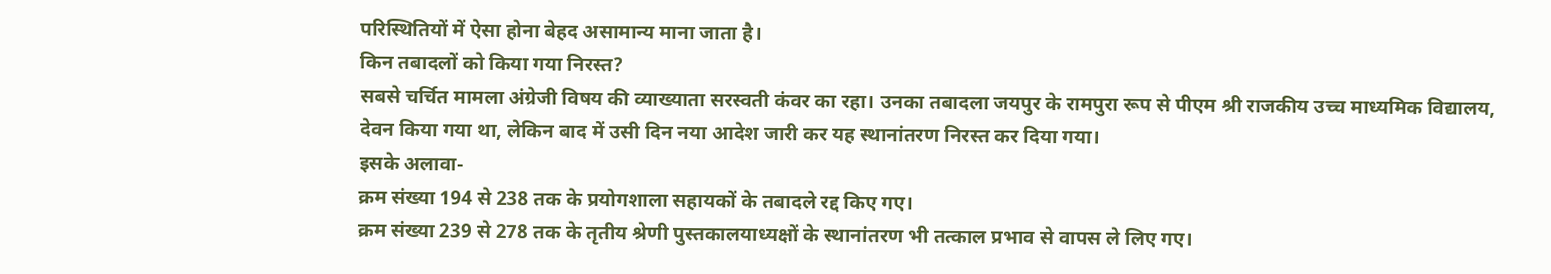परिस्थितियों में ऐसा होना बेहद असामान्य माना जाता है।
किन तबादलों को किया गया निरस्त?
सबसे चर्चित मामला अंग्रेजी विषय की व्याख्याता सरस्वती कंवर का रहा। उनका तबादला जयपुर के रामपुरा रूप से पीएम श्री राजकीय उच्च माध्यमिक विद्यालय, देवन किया गया था, लेकिन बाद में उसी दिन नया आदेश जारी कर यह स्थानांतरण निरस्त कर दिया गया।
इसके अलावा-
क्रम संख्या 194 से 238 तक के प्रयोगशाला सहायकों के तबादले रद्द किए गए।
क्रम संख्या 239 से 278 तक के तृतीय श्रेणी पुस्तकालयाध्यक्षों के स्थानांतरण भी तत्काल प्रभाव से वापस ले लिए गए।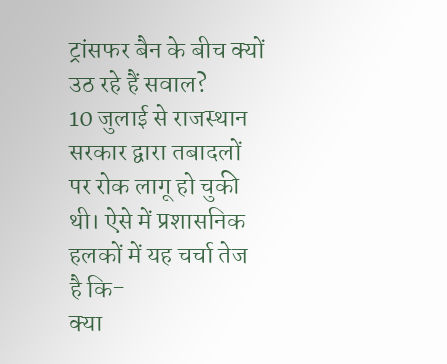ट्रांसफर बैन के बीच क्यों उठ रहे हैं सवाल?
10 जुलाई से राजस्थान सरकार द्वारा तबादलों पर रोक लागू हो चुकी थी। ऐसे में प्रशासनिक हलकों में यह चर्चा तेज है कि-
क्या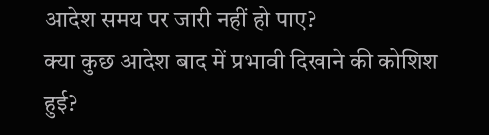आदेश समय पर जारी नहीं हो पाए?
क्या कुछ आदेश बाद में प्रभावी दिखाने की कोशिश हुई?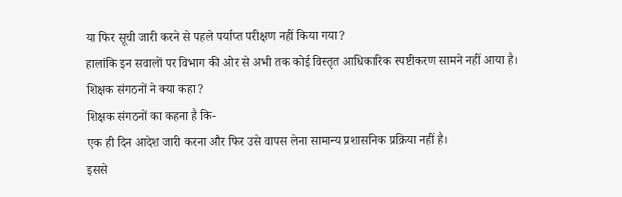या फिर सूची जारी करने से पहले पर्याप्त परीक्षण नहीं किया गया?
हालांकि इन सवालों पर विभाग की ओर से अभी तक कोई विस्तृत आधिकारिक स्पष्टीकरण सामने नहीं आया है।
शिक्षक संगठनों ने क्या कहा?
शिक्षक संगठनों का कहना है कि-
एक ही दिन आदेश जारी करना और फिर उसे वापस लेना सामान्य प्रशासनिक प्रक्रिया नहीं है।
इससे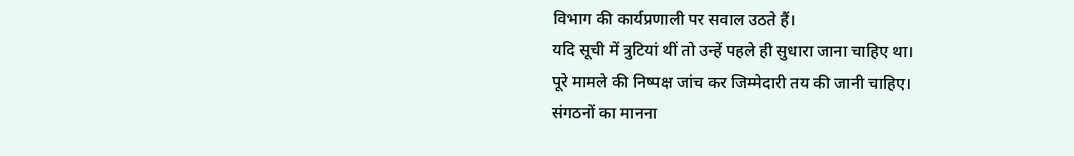विभाग की कार्यप्रणाली पर सवाल उठते हैं।
यदि सूची में त्रुटियां थीं तो उन्हें पहले ही सुधारा जाना चाहिए था।
पूरे मामले की निष्पक्ष जांच कर जिम्मेदारी तय की जानी चाहिए।
संगठनों का मानना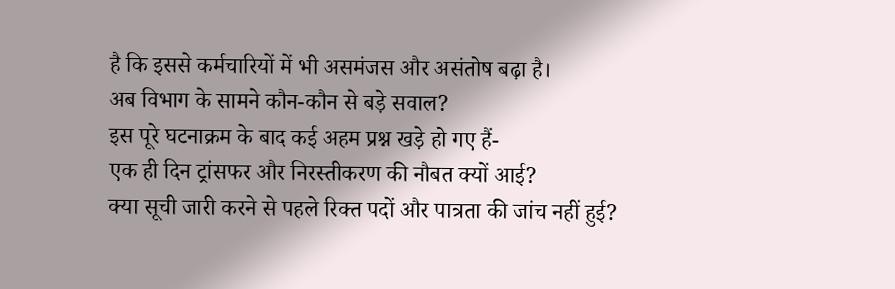है कि इससे कर्मचारियों में भी असमंजस और असंतोष बढ़ा है।
अब विभाग के सामने कौन-कौन से बड़े सवाल?
इस पूरे घटनाक्रम के बाद कई अहम प्रश्न खड़े हो गए हैं-
एक ही दिन ट्रांसफर और निरस्तीकरण की नौबत क्यों आई?
क्या सूची जारी करने से पहले रिक्त पदों और पात्रता की जांच नहीं हुई?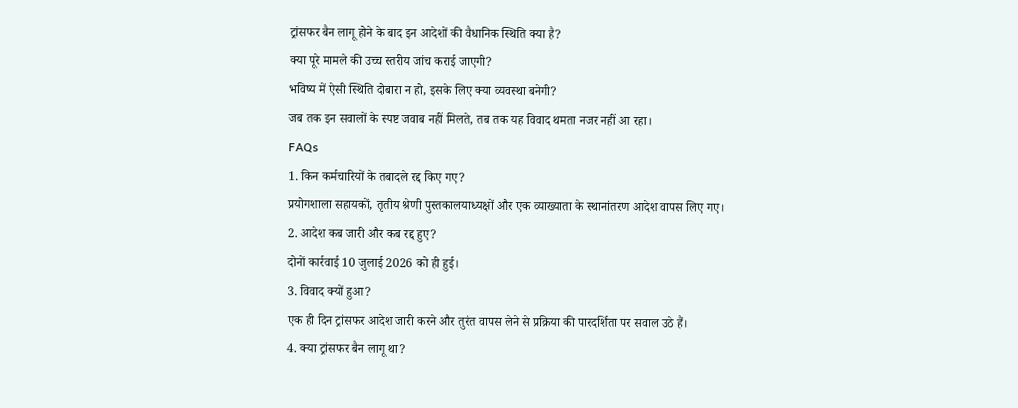ट्रांसफर बैन लागू होने के बाद इन आदेशों की वैधानिक स्थिति क्या है?
क्या पूरे मामले की उच्च स्तरीय जांच कराई जाएगी?
भविष्य में ऐसी स्थिति दोबारा न हो, इसके लिए क्या व्यवस्था बनेगी?
जब तक इन सवालों के स्पष्ट जवाब नहीं मिलते, तब तक यह विवाद थमता नजर नहीं आ रहा।
FAQs
1. किन कर्मचारियों के तबादले रद्द किए गए?
प्रयोगशाला सहायकों, तृतीय श्रेणी पुस्तकालयाध्यक्षों और एक व्याख्याता के स्थानांतरण आदेश वापस लिए गए।
2. आदेश कब जारी और कब रद्द हुए?
दोनों कार्रवाई 10 जुलाई 2026 को ही हुई।
3. विवाद क्यों हुआ?
एक ही दिन ट्रांसफर आदेश जारी करने और तुरंत वापस लेने से प्रक्रिया की पारदर्शिता पर सवाल उठे हैं।
4. क्या ट्रांसफर बैन लागू था?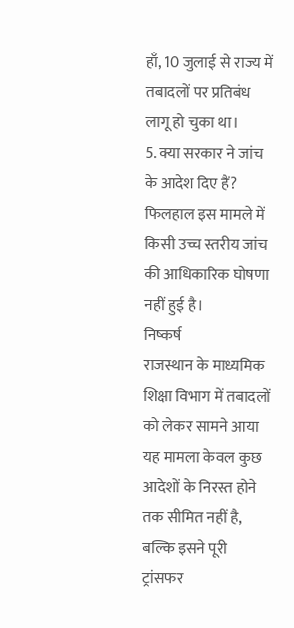हाँ, 10 जुलाई से राज्य में तबादलों पर प्रतिबंध लागू हो चुका था।
5. क्या सरकार ने जांच के आदेश दिए हैं?
फिलहाल इस मामले में किसी उच्च स्तरीय जांच की आधिकारिक घोषणा नहीं हुई है।
निष्कर्ष
राजस्थान के माध्यमिक शिक्षा विभाग में तबादलों को लेकर सामने आया यह मामला केवल कुछ आदेशों के निरस्त होने तक सीमित नहीं है, बल्कि इसने पूरी ट्रांसफर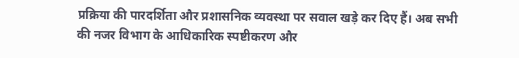प्रक्रिया की पारदर्शिता और प्रशासनिक व्यवस्था पर सवाल खड़े कर दिए हैं। अब सभी की नजर विभाग के आधिकारिक स्पष्टीकरण और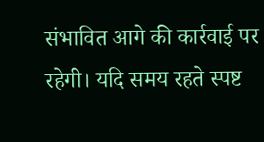संभावित आगे की कार्रवाई पर रहेगी। यदि समय रहते स्पष्ट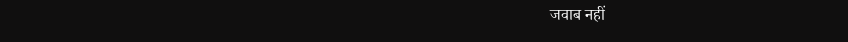जवाब नहीं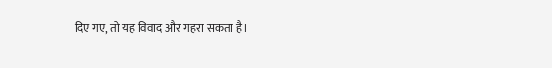दिए गए, तो यह विवाद और गहरा सकता है।